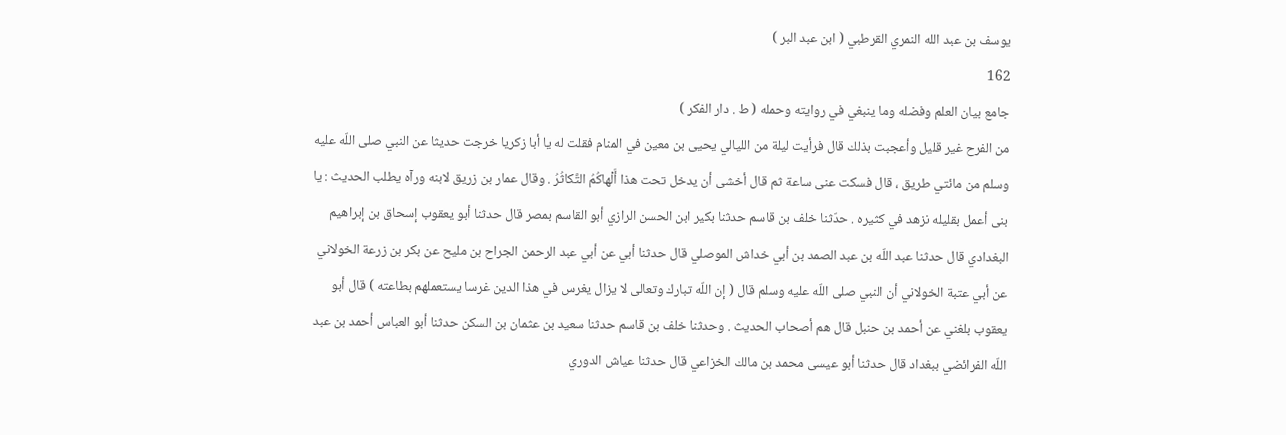يوسف بن عبد الله النمري القرطبي ( ابن عبد البر )
162
جامع بيان العلم وفضله وما ينبغي في روايته وحمله ( ط . دار الفكر )
من الفرح غير قليل وأعجبت بذلك قال فرأيت ليلة من الليالي يحيى بن معين في المنام فقلت له يا أبا زكريا خرجت حديثا عن النبي صلى اللّه عليه وسلم من مائتي طريق ، قال فسكت عنى ساعة ثم قال أخشى أن يدخل تحت هذا أَلْهاكُمُ التَّكاثُرُ . وقال عمار بن زريق لابنه ورآه يطلب الحديث : يا بنى أعمل بقليله نزهد في كثيره . حدّثنا خلف بن قاسم حدثنا بكير ابن الحسن الرازي أبو القاسم بمصر قال حدثنا أبو يعقوب إسحاق بن إبراهيم البغدادي قال حدثنا عبد اللّه بن عبد الصمد بن أبي خداش الموصلي قال حدثنا أبي عن أبي عبد الرحمن الجراح بن مليح عن بكر بن زرعة الخولاني عن أبي عتبة الخولاني أن النبي صلى اللّه عليه وسلم قال ( إن اللّه تبارك وتعالى لا يزال يغرس في هذا الدين غرسا يستعملهم بطاعته ) قال أبو يعقوب بلغني عن أحمد بن حنبل قال هم أصحاب الحديث . وحدثنا خلف بن قاسم حدثنا سعيد بن عثمان بن السكن حدثنا أبو العباس أحمد بن عبد اللّه الفرائضي ببغداد قال حدثنا أبو عيسى محمد بن مالك الخزاعي قال حدثنا عياش الدوري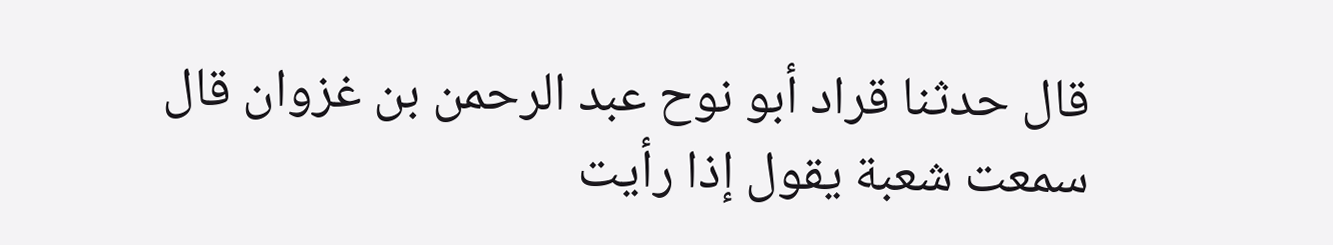قال حدثنا قراد أبو نوح عبد الرحمن بن غزوان قال سمعت شعبة يقول إذا رأيت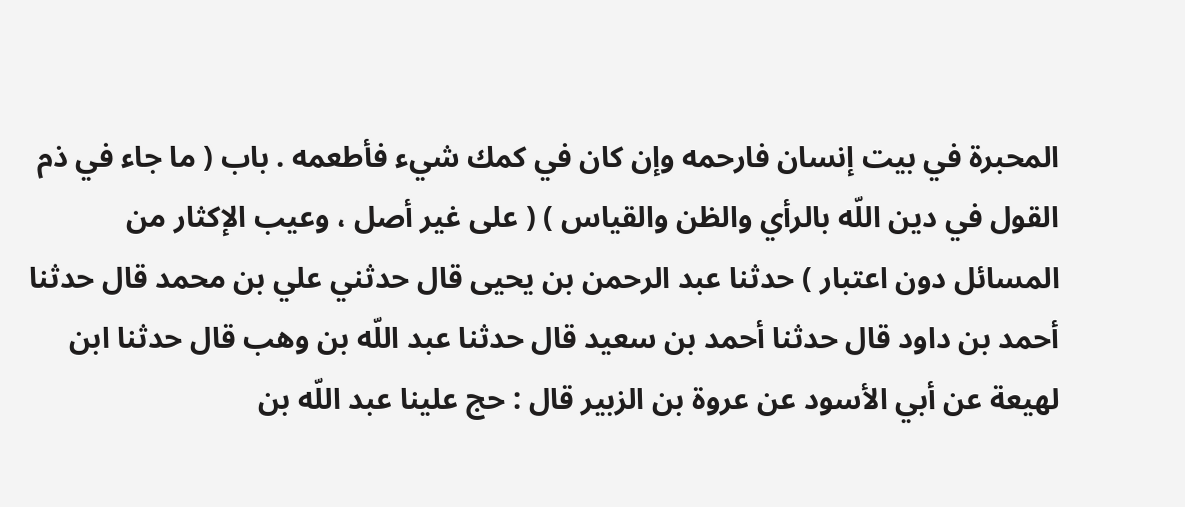المحبرة في بيت إنسان فارحمه وإن كان في كمك شيء فأطعمه . باب ( ما جاء في ذم القول في دين اللّه بالرأي والظن والقياس ) ( على غير أصل ، وعيب الإكثار من المسائل دون اعتبار ) حدثنا عبد الرحمن بن يحيى قال حدثني علي بن محمد قال حدثنا أحمد بن داود قال حدثنا أحمد بن سعيد قال حدثنا عبد اللّه بن وهب قال حدثنا ابن لهيعة عن أبي الأسود عن عروة بن الزبير قال : حج علينا عبد اللّه بن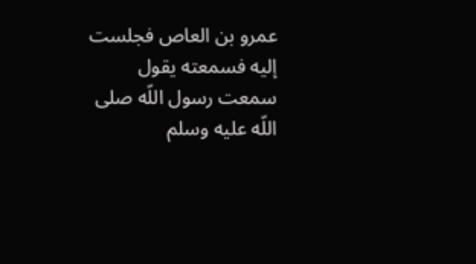عمرو بن العاص فجلست إليه فسمعته يقول سمعت رسول اللّه صلى اللّه عليه وسلم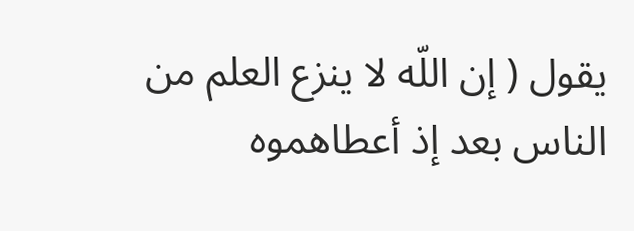يقول ( إن اللّه لا ينزع العلم من الناس بعد إذ أعطاهموه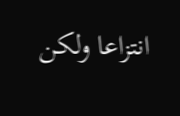انتزاعا ولكن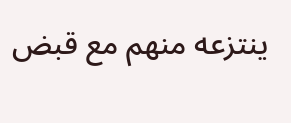ينتزعه منهم مع قبض